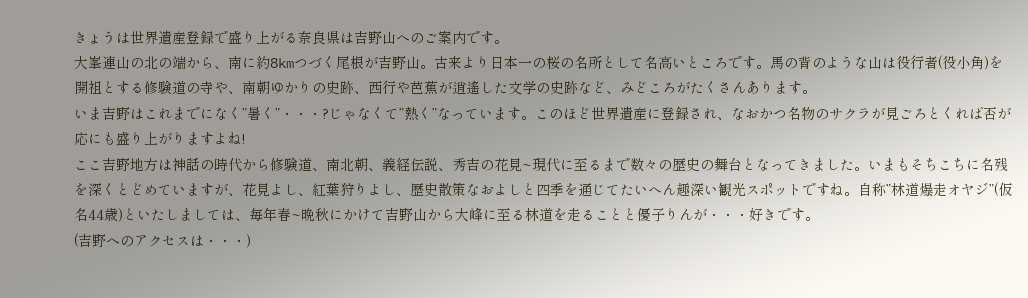きょうは世界遺産登録で盛り上がる奈良県は吉野山へのご案内です。
大峯連山の北の端から、南に約8kmつづく尾根が吉野山。古来より日本一の桜の名所として名高いところです。馬の背のような山は役行者(役小角)を開祖とする修験道の寺や、南朝ゆかりの史跡、西行や芭蕉が逍遙した文学の史跡など、みどころがたくさんあります。
いま吉野はこれまでになく”暑く”・・・?じゃなくて”熱く”なっています。このほど世界遺産に登録され、なおかつ名物のサクラが見ごろとくれば否が応にも盛り上がりますよね!
ここ吉野地方は神話の時代から修験道、南北朝、義経伝説、秀吉の花見~現代に至るまで数々の歴史の舞台となってきました。いまもそちこちに名残を深くとどめていますが、花見よし、紅葉狩りよし、歴史散策なおよしと四季を通じてたいへん趣深い観光スポットですね。自称”林道爆走オヤジ”(仮名44歳)といたしましては、毎年春~晩秋にかけて吉野山から大峰に至る林道を走ることと優子りんが・・・好きです。
(吉野へのアクセスは・・・)